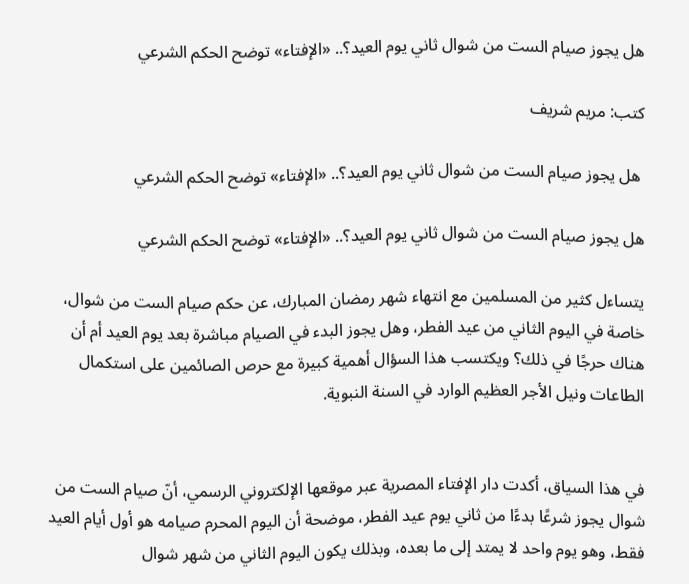هل يجوز صيام الست من شوال ثاني يوم العيد؟.. «الإفتاء» توضح الحكم الشرعي

كتب: مريم شريف

 هل يجوز صيام الست من شوال ثاني يوم العيد؟.. «الإفتاء» توضح الحكم الشرعي

هل يجوز صيام الست من شوال ثاني يوم العيد؟.. «الإفتاء» توضح الحكم الشرعي

يتساءل كثير من المسلمين مع انتهاء شهر رمضان المبارك، عن حكم صيام الست من شوال، خاصة في اليوم الثاني من عيد الفطر، وهل يجوز البدء في الصيام مباشرة بعد يوم العيد أم أن هناك حرجًا في ذلك؟ ويكتسب هذا السؤال أهمية كبيرة مع حرص الصائمين على استكمال الطاعات ونيل الأجر العظيم الوارد في السنة النبوية.


في هذا السياق، أكدت دار الإفتاء المصرية عبر موقعها الإلكتروني الرسمي، أنّ صيام الست من شوال يجوز شرعًا بدءًا من ثاني يوم عيد الفطر، موضحة أن اليوم المحرم صيامه هو أول أيام العيد فقط، وهو يوم واحد لا يمتد إلى ما بعده، وبذلك يكون اليوم الثاني من شهر شوال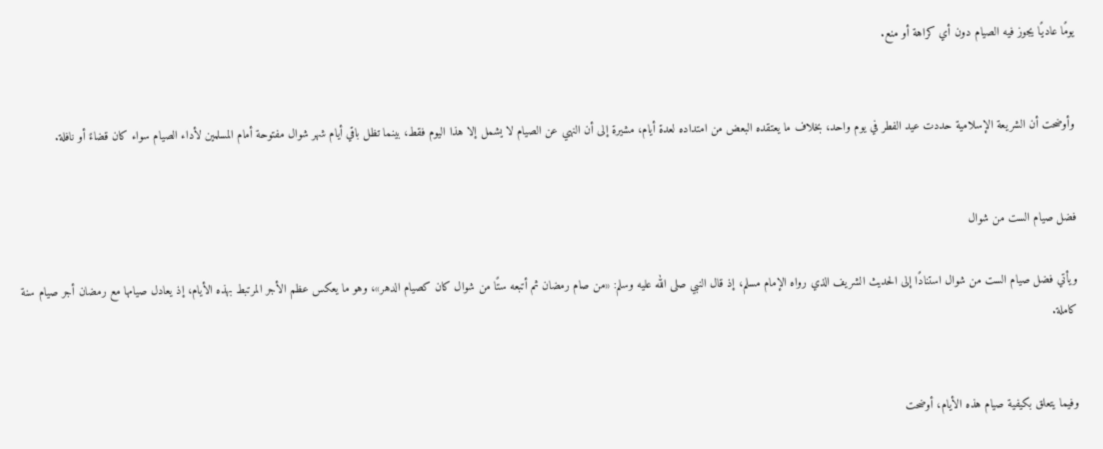يومًا عاديًا يجوز فيه الصيام دون أي كراهة أو منع.


وأوضحت أن الشريعة الإسلامية حددت عيد الفطر في يوم واحد، بخلاف ما يعتقده البعض من امتداده لعدة أيام، مشيرة إلى أن النهي عن الصيام لا يشمل إلا هذا اليوم فقط، بينما تظل باقي أيام شهر شوال مفتوحة أمام المسلمين لأداء الصيام سواء كان قضاءً أو نافلة.


فضل صيام الست من شوال

ويأتي فضل صيام الست من شوال استنادًا إلى الحديث الشريف الذي رواه الإمام مسلم، إذ قال النبي صلى الله عليه وسلم: «من صام رمضان ثم أتبعه ستًا من شوال كان كصيام الدهر»، وهو ما يعكس عظم الأجر المرتبط بهذه الأيام، إذ يعادل صيامها مع رمضان أجر صيام سنة كاملة.


وفيما يتعلق بكيفية صيام هذه الأيام، أوضحت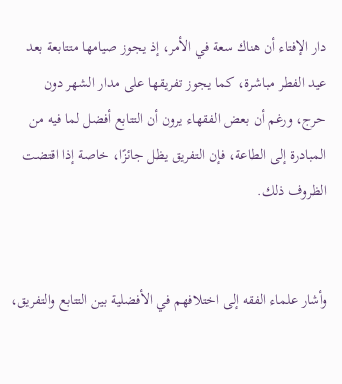دار الإفتاء أن هناك سعة في الأمر، إذ يجوز صيامها متتابعة بعد عيد الفطر مباشرة، كما يجوز تفريقها على مدار الشهر دون حرج، ورغم أن بعض الفقهاء يرون أن التتابع أفضل لما فيه من المبادرة إلى الطاعة، فإن التفريق يظل جائزًا، خاصة إذا اقتضت الظروف ذلك.


وأشار علماء الفقه إلى اختلافهم في الأفضلية بين التتابع والتفريق،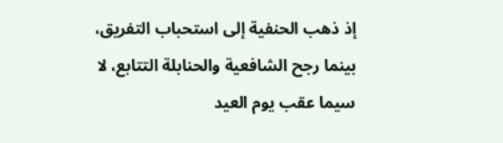إذ ذهب الحنفية إلى استحباب التفريق، بينما رجح الشافعية والحنابلة التتابع، لا سيما عقب يوم العيد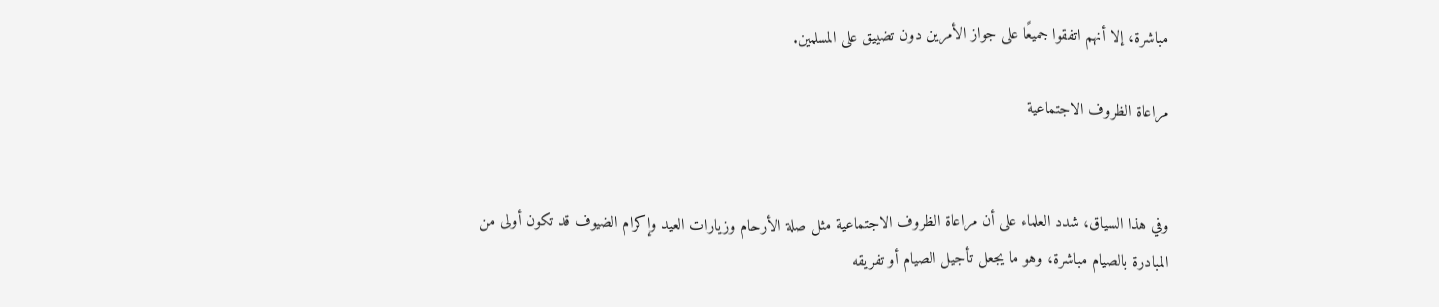مباشرة، إلا أنهم اتفقوا جميعًا على جواز الأمرين دون تضييق على المسلمين.

مراعاة الظروف الاجتماعية


وفي هذا السياق، شدد العلماء على أن مراعاة الظروف الاجتماعية مثل صلة الأرحام وزيارات العيد وإكرام الضيوف قد تكون أولى من المبادرة بالصيام مباشرة، وهو ما يجعل تأجيل الصيام أو تفريقه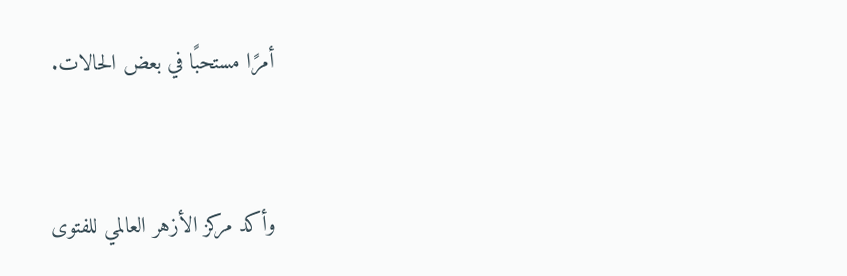أمرًا مستحبًا في بعض الحالات.


وأكد مركز الأزهر العالمي للفتوى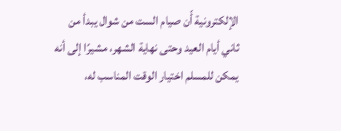الإلكترونية أّن صيام الست من شوال يبدأ من ثاني أيام العيد وحتى نهاية الشهر، مشيرًا إلى أنه يمكن للمسلم اختيار الوقت المناسب له،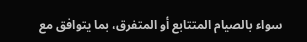سواء بالصيام المتتابع أو المتفرق، بما يتوافق مع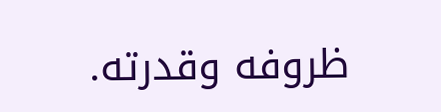ظروفه وقدرته.